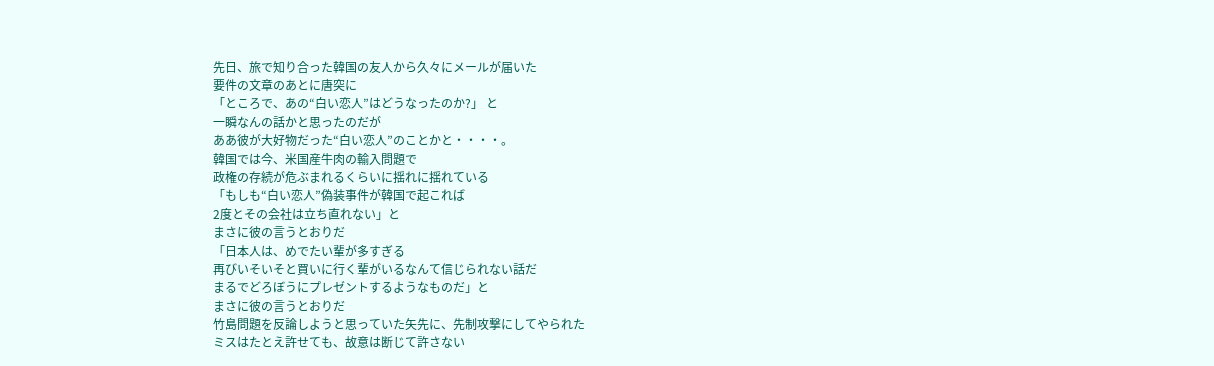先日、旅で知り合った韓国の友人から久々にメールが届いた
要件の文章のあとに唐突に
「ところで、あの“白い恋人”はどうなったのか?」 と
一瞬なんの話かと思ったのだが
ああ彼が大好物だった“白い恋人”のことかと・・・・。
韓国では今、米国産牛肉の輸入問題で
政権の存続が危ぶまれるくらいに揺れに揺れている
「もしも“白い恋人”偽装事件が韓国で起これば
2度とその会社は立ち直れない」と
まさに彼の言うとおりだ
「日本人は、めでたい輩が多すぎる
再びいそいそと買いに行く輩がいるなんて信じられない話だ
まるでどろぼうにプレゼントするようなものだ」と
まさに彼の言うとおりだ
竹島問題を反論しようと思っていた矢先に、先制攻撃にしてやられた
ミスはたとえ許せても、故意は断じて許さない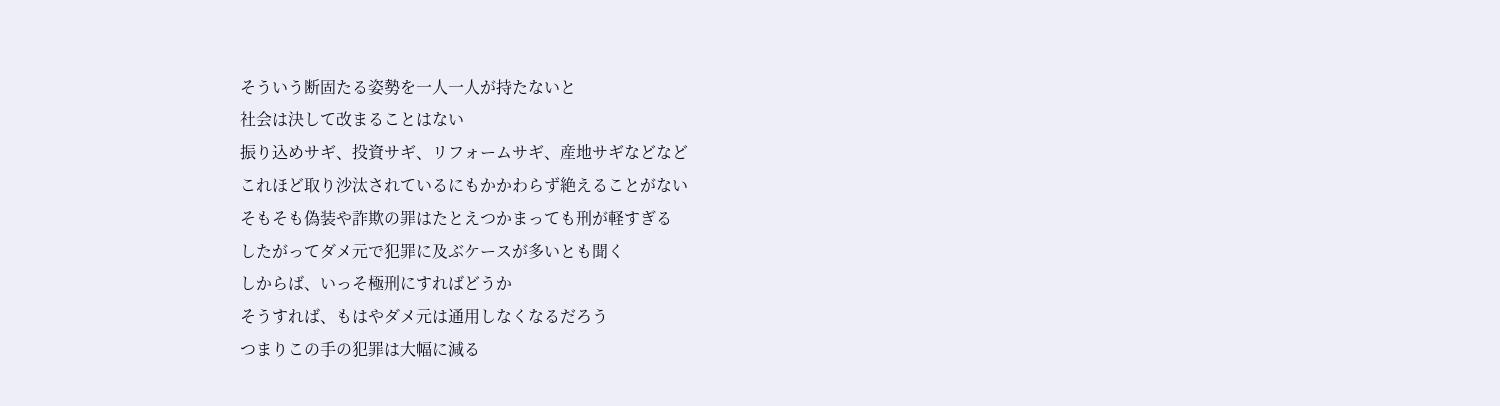そういう断固たる姿勢を一人一人が持たないと
社会は決して改まることはない
振り込めサギ、投資サギ、リフォームサギ、産地サギなどなど
これほど取り沙汰されているにもかかわらず絶えることがない
そもそも偽装や詐欺の罪はたとえつかまっても刑が軽すぎる
したがってダメ元で犯罪に及ぶケースが多いとも聞く
しからば、いっそ極刑にすればどうか
そうすれば、もはやダメ元は通用しなくなるだろう
つまりこの手の犯罪は大幅に減る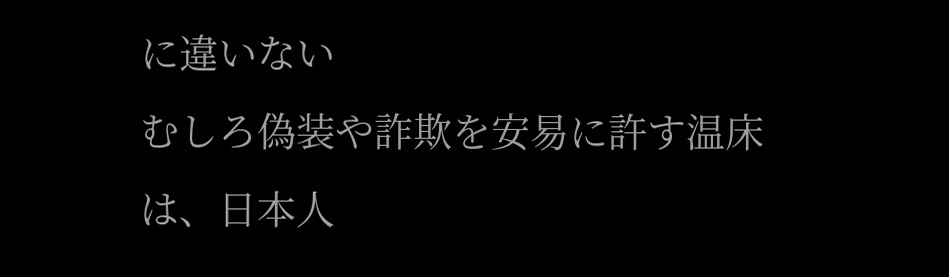に違いない
むしろ偽装や詐欺を安易に許す温床は、日本人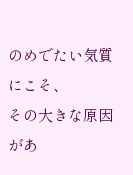のめでたい気質にこそ、
その大きな原因があ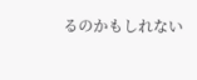るのかもしれない